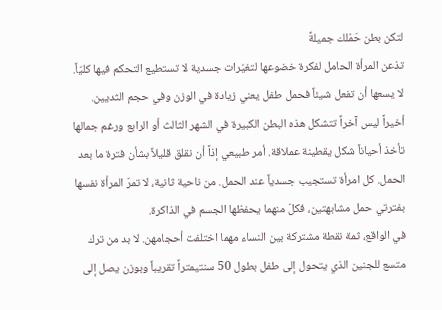لتكن بطن حَمْلك جميلةً
تذعن المرأة الحامل لفكرة خضوعها لتغيّرات جسدية لا تستطيع التحكم فيها كليّاً. لا يسعها أن تفعل شيئاً فحمل طفل يعني زيادة في الوزن وفي حجم الثديين. أخيراً ليس آخراً تتشكل هذه البطن الكبيرة في الشهر الثالث أو الرابع ورغم جمالها تأخذ أحياناً شكل يقطينة عملاقة. أمر طبيعي إذاً أن نقلق قليلاً بشأن فترة ما بعد الحمل. كل امرأة تستجيب جسدياً عند الحمل. من ناحية ثانية، لا تمرّ المرأة نفسها بفترتي حمل مشابهتين، فكلّ منهما يحفظها الجسم في الذاكرة.
في الواقع، ثمة نقطة مشتركة بين النساء مهما اختلفت أحجامهن. لا بد من ترك متسع للجنين الذي يتحول إلى طفل بطول 50 سنتيمتراً تقريباً وبوزن يصل إلى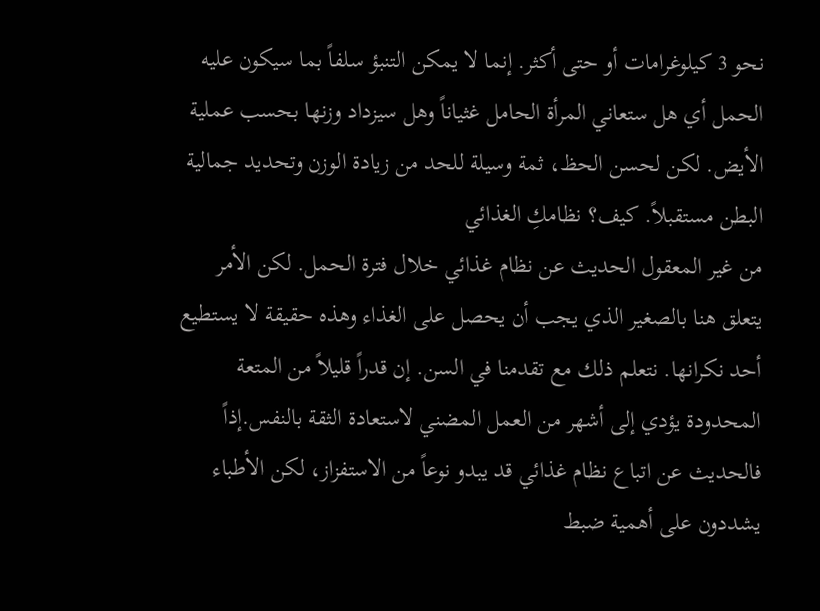نحو 3 كيلوغرامات أو حتى أكثر. إنما لا يمكن التنبؤ سلفاً بما سيكون عليه الحمل أي هل ستعاني المرأة الحامل غثياناً وهل سيزداد وزنها بحسب عملية الأيض. لكن لحسن الحظ، ثمة وسيلة للحد من زيادة الوزن وتحديد جمالية البطن مستقبلاً. كيف؟ نظامكِ الغذائي
من غير المعقول الحديث عن نظام غذائي خلال فترة الحمل. لكن الأمر يتعلق هنا بالصغير الذي يجب أن يحصل على الغذاء وهذه حقيقة لا يستطيع أحد نكرانها. نتعلم ذلك مع تقدمنا في السن. إن قدراً قليلاً من المتعة المحدودة يؤدي إلى أشهر من العمل المضني لاستعادة الثقة بالنفس.إذاً فالحديث عن اتباع نظام غذائي قد يبدو نوعاً من الاستفزاز، لكن الأطباء يشددون على أهمية ضبط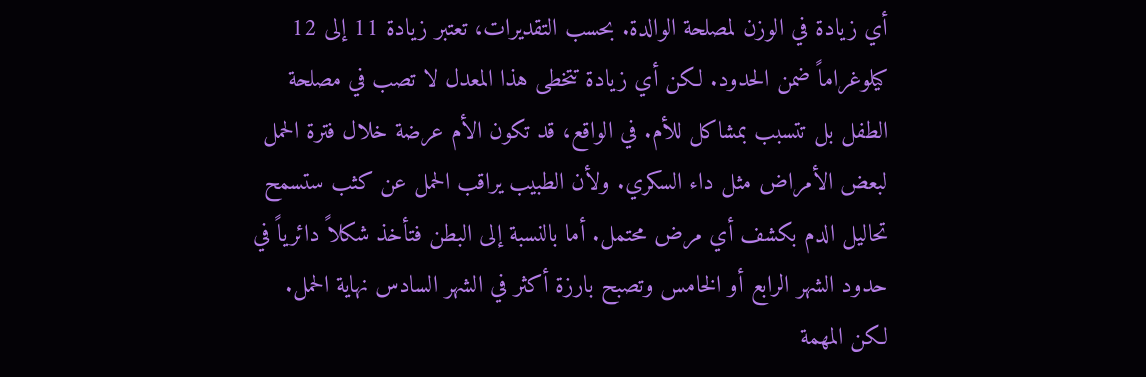أي زيادة في الوزن لمصلحة الوالدة. بحسب التقديرات، تعتبر زيادة 11 إلى 12 كيلوغراماً ضمن الحدود. لكن أي زيادة تتخطى هذا المعدل لا تصب في مصلحة الطفل بل تتسبب بمشاكل للأم. في الواقع، قد تكون الأم عرضة خلال فترة الحمل لبعض الأمراض مثل داء السكري. ولأن الطبيب يراقب الحمل عن كثب ستسمح تحاليل الدم بكشف أي مرض محتمل. أما بالنسبة إلى البطن فتأخذ شكلاً دائرياً في حدود الشهر الرابع أو الخامس وتصبح بارزة أكثر في الشهر السادس نهاية الحمل. لكن المهمة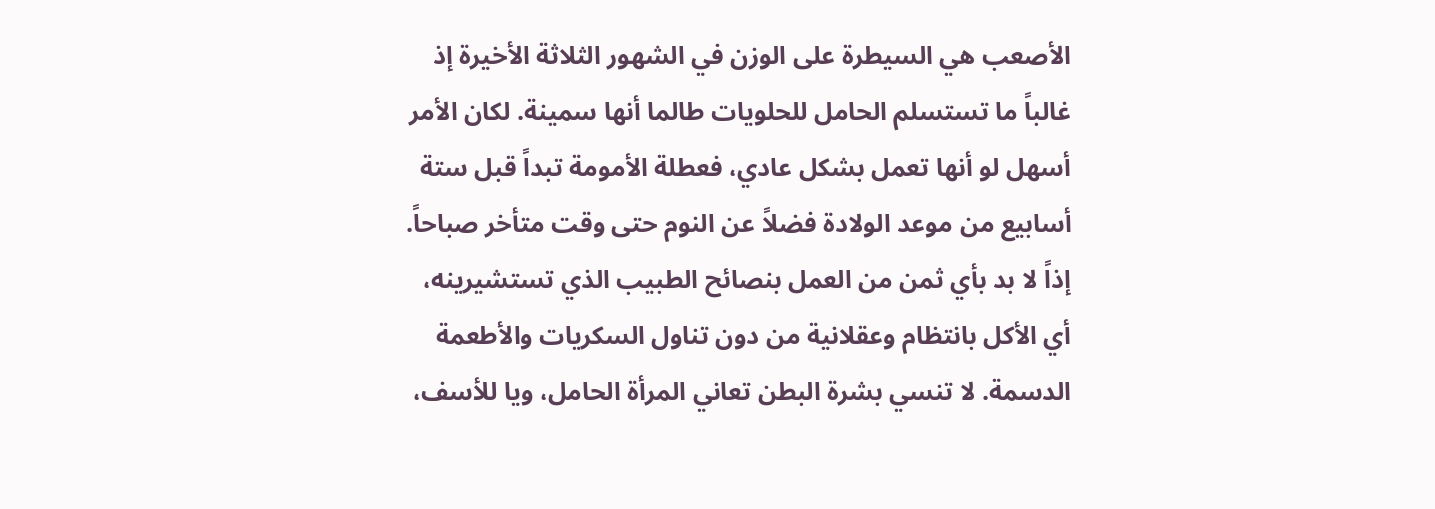الأصعب هي السيطرة على الوزن في الشهور الثلاثة الأخيرة إذ غالباً ما تستسلم الحامل للحلويات طالما أنها سمينة. لكان الأمر أسهل لو أنها تعمل بشكل عادي، فعطلة الأمومة تبداً قبل ستة أسابيع من موعد الولادة فضلاً عن النوم حتى وقت متأخر صباحاً. إذاً لا بد بأي ثمن من العمل بنصائح الطبيب الذي تستشيرينه، أي الأكل بانتظام وعقلانية من دون تناول السكريات والأطعمة الدسمة. لا تنسي بشرة البطن تعاني المرأة الحامل، ويا للأسف،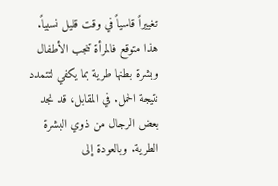تغييراً قاسياً في وقت قليل نسبياً. هذا متوقع فالمرأة تنجب الأطفال وبشرة بطنها طرية بما يكفي لتتمدد نتيجة الحمل. في المقابل، قد نجد بعض الرجال من ذوي البشرة الطرية. وبالعودة إلى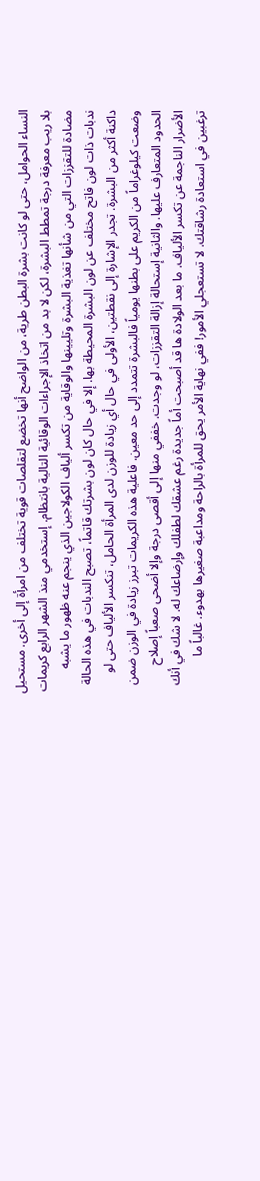النساء الحوامل، حتى لو كانت بشرة البطن طرية، من الواضح أنها تخضع لتقلصات قوية تختلف من امرأة إلى أخرى. مستحيل بلا ريب معرفة درجة تمطط البشرة، لكن لا بد من اتخاذ الإجراءات الوقائية التالية بانتظام. إستخدمي منذ الشهر الرابع كريمات مضادة للتقززات التي من شأنها تغذية البشرة وتليينها والوقاية من تكسر ألياف الكولاجين الذي ينجم عنه ظهور ما يشبه ندبات ذات لون فاتح مختلف عن لون البشرة المحيطة بها. إلا في حال كان لون بشرتك قاتماً، تصبح الندبات في هذه الحالة داكنة أكثر من البشرة. تجدر الإشارة إلى نقطتين، الأولى في حال أي زيادة للوزن لدى المرأة الحامل، تنكسر الألياف حتى لو وضعت كيلوغراماً من الكريم على بطنها يومياً فالبشرة تتمدد إلى حد معين. فاعلية هذه الكريمات تبرز زيادة في الوزن ضمن الحدود المتعارف عليها. والثانية إستحالة إزالة التقززات، لو وجدت. خففي منها إلى أقصى درجة وإلا أضحى صعباً إصلاح الأضرار الناجمة عن تكسر الألياف. ما بعد الولادة ها قد أصبحت أماً جديدة رغم عشقك لطفلك وإرضاعك له. لا شك في أنك ترغبين في استعادة رشاقتك. لا تستعجلي الأمور! ففي نهاية الأمر يحق للمرأة بالراحة ومداعبة صغيرها بهدوء. غالباً ما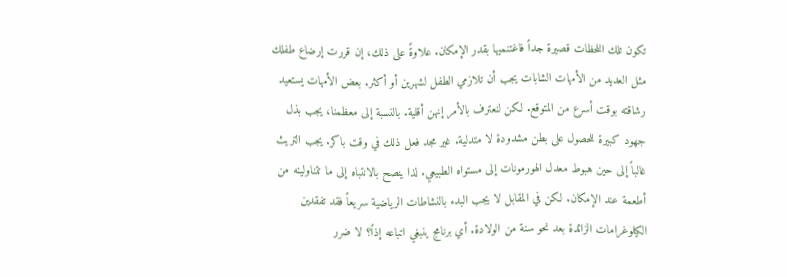تكون تلك اللحظات قصيرة جداً فاغتنميها بقدر الإمكان. علاوةً على ذلك، إن قررت إرضاع طفلك مثل العديد من الأمهات الشابات يجب أن تلازمي الطفل لشهرين أو أكثر. بعض الأمهات يستعيد رشاقته بوقت أسرع من المتوقع. لكن لنعترف بالأمر إنهن أقلية. بالنسبة إلى معظمنا، يجب بذل جهود كبيرة للحصول على بطن مشدودة لا متدلية. غير مجد فعل ذلك في وقت باكر. يجب التريث غالباً إلى حين هبوط معدل الهورمونات إلى مستواه الطبيعي. لذا ينصح بالانتباه إلى ما تتناولينه من أطعمة عند الإمكان. لكن في المقابل لا يجب البدء بالنشاطات الرياضية سريعاً فقد تفقدين الكيلوغرامات الزائدة بعد نحو سنة من الولادة. أي برنامج ينبغي اتباعه إذاً؟ لا ضرر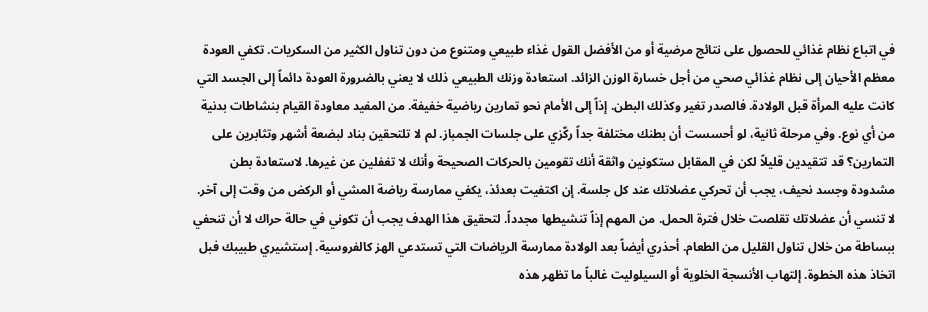في اتباع نظام غذائي للحصول على نتائج مرضية أو من الأفضل القول غذاء طبيعي ومتنوع من دون تناول الكثير من السكريات. تكفي العودة معظم الأحيان إلى نظام غذائي صحي من أجل خسارة الوزن الزائد. استعادة وزنك الطبيعي ذلك لا يعني بالضرورة العودة دائماً إلى الجسد التي كانت عليه المرأة قبل الولادة. فالصدر تغير وكذلك البطن. إذاً إلى الأمام نحو تمارين رياضية خفيفة. من المفيد معاودة القيام بنشاطات بدنية من أي نوع. وفي مرحلة ثانية، لو أحسست أن بطنك مختلفة جداً ركّزي على جلسات الجمباز. لم لا تلتحقين بناد لبضعة أشهر وتثابرين على التمارين؟ قد تتقيدين قليلاً لكن في المقابل ستكونين واثقة أنك تقومين بالحركات الصحيحة وأنك لا تغفلين عن غيرها. لاستعادة بطن مشدودة وجسد نحيف، يجب أن تحركي عضلاتك عند كل جلسة. إن اكتفيت بعدئذ، يكفي ممارسة رياضة المشي أو الركض من وقت إلى آخر. لا تنسي أن عضلاتك تقلصت خلال فترة الحمل. من المهم إذاً تنشيطها مجدداً. لتحقيق هذا الهدف يجب أن تكوني في حالة حراك لا أن تنحفي ببساطة من خلال تناول القليل من الطعام. أحذري أيضاً بعد الولادة ممارسة الرياضات التي تستدعي الهز كالفروسية. إستشيري طبيبك فبل اتخاذ هذه الخطوة. إلتهاب الأنسجة الخلوية أو السيلوليت غالباً ما تظهر هذه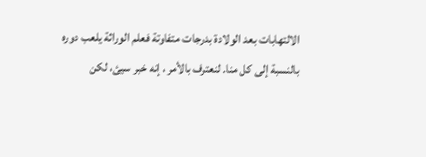الالتهابات بعد الولادة بدرجات متفاوتة فعلم الوراثة يلعب دوره بالنسبة إلى كل منا. لنعترف بالأمر ، إنه خبر سيئ، لكن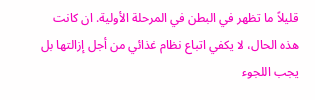قليلاً ما تظهر في البطن في المرحلة الأولية. ان كانت هذه الحال، لا يكفي اتباع نظام غذائي من أجل إزالتها بل يجب اللجوء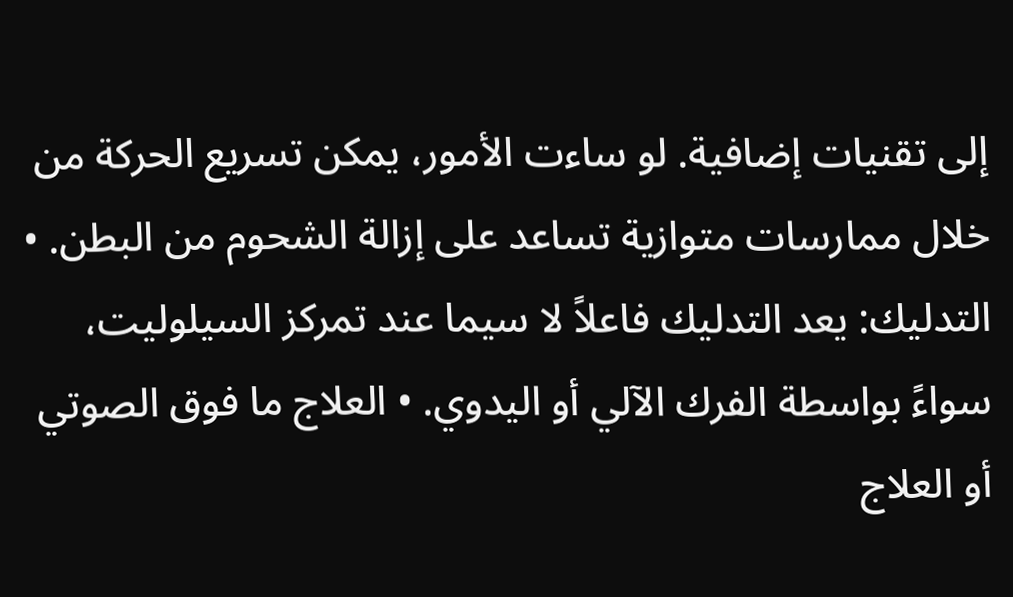إلى تقنيات إضافية. لو ساءت الأمور، يمكن تسريع الحركة من خلال ممارسات متوازية تساعد على إزالة الشحوم من البطن. • التدليك: يعد التدليك فاعلاً لا سيما عند تمركز السيلوليت، سواءً بواسطة الفرك الآلي أو اليدوي. • العلاج ما فوق الصوتي أو العلاج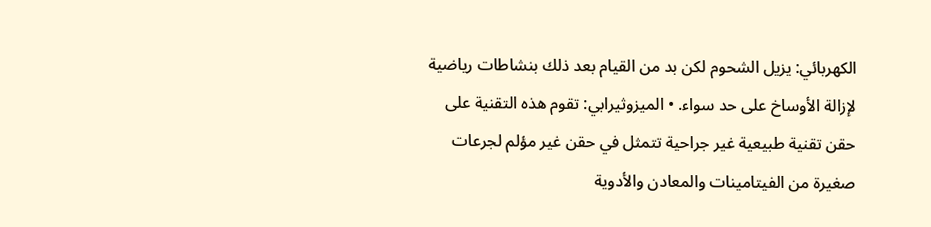الكهربائي: يزيل الشحوم لكن بد من القيام بعد ذلك بنشاطات رياضية لإزالة الأوساخ على حد سواء. • الميزوثيرابي: تقوم هذه التقنية على حقن تقنية طبيعية غير جراحية تتمثل في حقن غير مؤلم لجرعات صغيرة من الفيتامينات والمعادن والأدوية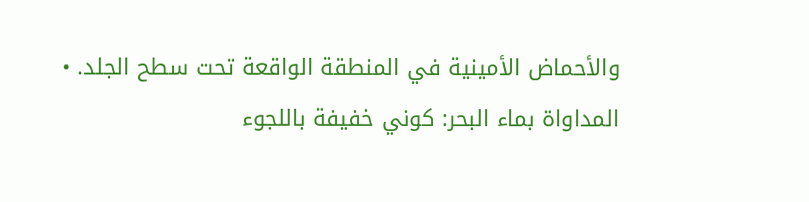والأحماض الأمينية في المنطقة الواقعة تحت سطح الجلد. • المداواة بماء البحر: كوني خفيفة باللجوء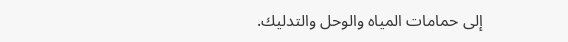إلى حمامات المياه والوحل والتدليك.